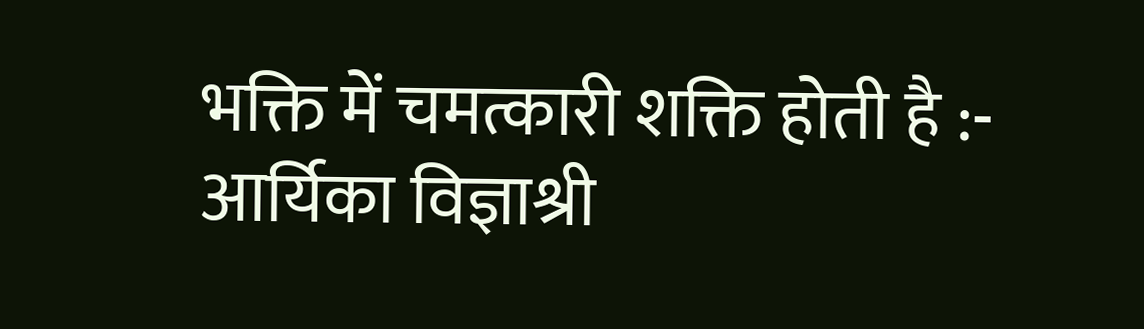भक्ति में चमत्कारी शक्ति होती है :- आर्यिका विज्ञाश्री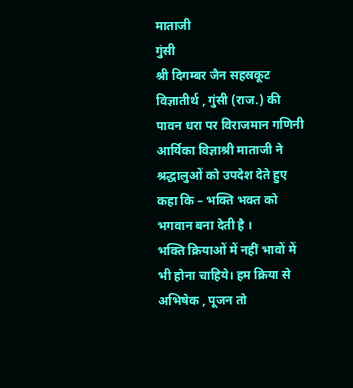माताजी
गुंसी
श्री दिगम्बर जैन सहस्रकूट विज्ञातीर्थ , गुंसी (राज.) की पावन धरा पर विराजमान गणिनी आर्यिका विज्ञाश्री माताजी ने श्रद्धालुओं को उपदेश देते हुए कहा कि – भक्ति भक्त को भगवान बना देती है ।
भक्ति क्रियाओं में नहीं भावों में भी होना चाहिये। हम क्रिया से अभिषेक , पूजन तो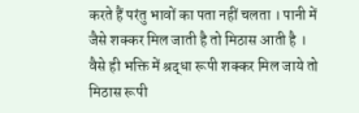करते हैं परंतु भावों का पता नहीं चलता । पानी में जैसे शक्कर मिल जाती है तो मिठास आती है । वैसे ही भक्ति में श्रद्धा रूपी शक्कर मिल जाये तो मिठास रूपी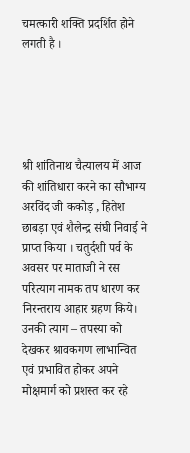चमत्कारी शक्ति प्रदर्शित होने लगती है ।





श्री शांतिनाथ चैत्यालय में आज की शांतिधारा करने का सौभाग्य अरविंद जी ककोड़ , हितेश छाबड़ा एवं शैलेन्द्र संघी निवाई ने प्राप्त किया । चतुर्दशी पर्व के अवसर पर माताजी ने रस परित्याग नामक तप धारण कर निरन्तराय आहार ग्रहण किये। उनकी त्याग – तपस्या को देखकर श्रावकगण लाभान्वित एवं प्रभावित होकर अपने मोक्षमार्ग को प्रशस्त कर रहे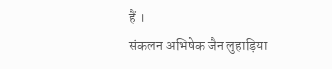हैं ।
संकलन अभिषेक जैन लुहाड़िया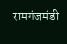रामगंजमंडी